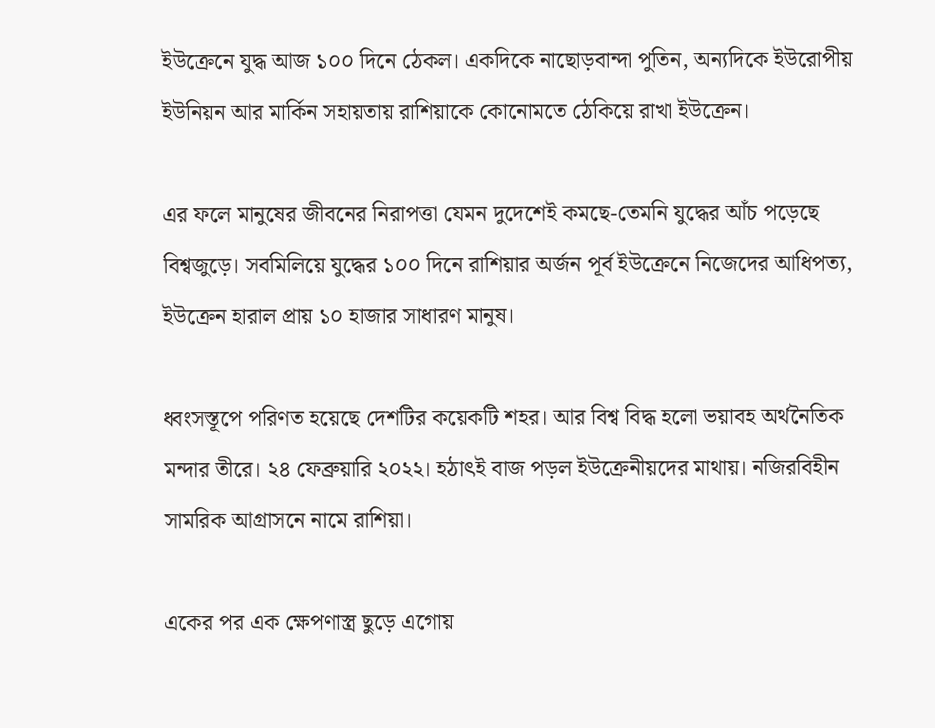ইউক্রেনে যুদ্ধ আজ ১০০ দিনে ঠেকল। একদিকে নাছোড়বান্দা পুতিন, অন্যদিকে ইউরোপীয় ইউনিয়ন আর মার্কিন সহায়তায় রাশিয়াকে কোনোমতে ঠেকিয়ে রাখা ইউক্রেন।

এর ফলে মানুষের জীবনের নিরাপত্তা যেমন দুদেশেই কমছে-তেমনি যুদ্ধের আঁচ পড়েছে বিশ্বজুড়ে। সবমিলিয়ে যুদ্ধের ১০০ দিনে রাশিয়ার অর্জন পূর্ব ইউক্রেনে নিজেদের আধিপত্য, ইউক্রেন হারাল প্রায় ১০ হাজার সাধারণ মানুষ।

ধ্বংসস্তূপে পরিণত হয়েছে দেশটির কয়েকটি শহর। আর বিশ্ব বিদ্ধ হলো ভয়াবহ অর্থনৈতিক মন্দার তীরে। ২৪ ফেব্রুয়ারি ২০২২। হঠাৎই বাজ পড়ল ইউক্রেনীয়দের মাথায়। নজিরবিহীন সামরিক আগ্রাসনে নামে রাশিয়া।

একের পর এক ক্ষেপণাস্ত্র ছুড়ে এগোয়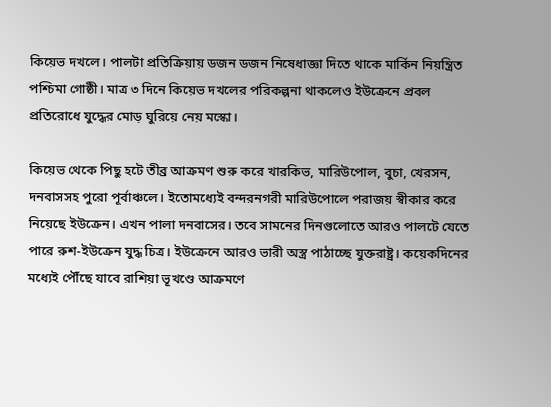কিয়েভ দখলে। পালটা প্রতিক্রিয়ায় ডজন ডজন নিষেধাজ্ঞা দিতে থাকে মার্কিন নিয়ন্ত্রিত পশ্চিমা গোষ্ঠী। মাত্র ৩ দিনে কিয়েভ দখলের পরিকল্পনা থাকলেও ইউক্রেনে প্রবল প্রতিরোধে যুদ্ধের মোড় ঘুরিয়ে নেয় মস্কো।

কিয়েভ থেকে পিছু হটে তীব্র আক্রমণ শুরু করে খারকিভ, মারিউপোল, বুচা, খেরসন, দনবাসসহ পুরো পূর্বাঞ্চলে। ইতোমধ্যেই বন্দরনগরী মারিউপোলে পরাজয় স্বীকার করে নিয়েছে ইউক্রেন। এখন পালা দনবাসের। তবে সামনের দিনগুলোতে আরও পালটে যেতে পারে রুশ-ইউক্রেন যুদ্ধ চিত্র। ইউক্রেনে আরও ভারী অস্ত্র পাঠাচ্ছে যুক্তরাষ্ট্র। কয়েকদিনের মধ্যেই পৌঁছে যাবে রাশিয়া ভূখণ্ডে আক্রমণে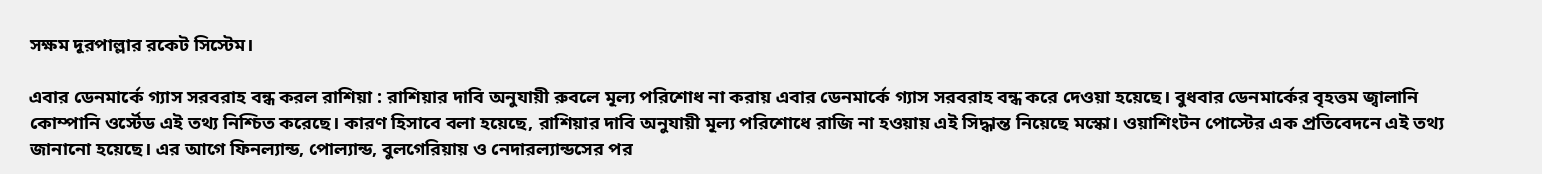সক্ষম দূরপাল্লার রকেট সিস্টেম।

এবার ডেনমার্কে গ্যাস সরবরাহ বন্ধ করল রাশিয়া : রাশিয়ার দাবি অনুযায়ী রুবলে মূল্য পরিশোধ না করায় এবার ডেনমার্কে গ্যাস সরবরাহ বন্ধ করে দেওয়া হয়েছে। বুধবার ডেনমার্কের বৃহত্তম জ্বালানি কোম্পানি ওর্স্টেড এই তথ্য নিশ্চিত করেছে। কারণ হিসাবে বলা হয়েছে, রাশিয়ার দাবি অনুযায়ী মূল্য পরিশোধে রাজি না হওয়ায় এই সিদ্ধান্ত নিয়েছে মস্কো। ওয়াশিংটন পোস্টের এক প্রতিবেদনে এই তথ্য জানানো হয়েছে। এর আগে ফিনল্যান্ড, পোল্যান্ড, বুলগেরিয়ায় ও নেদারল্যান্ডসের পর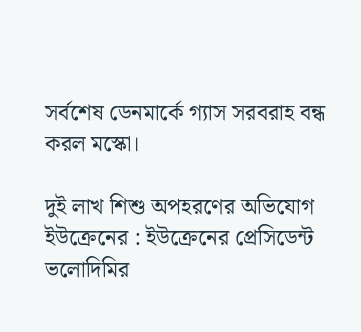সর্বশেষ ডেনমার্কে গ্যাস সরবরাহ বন্ধ করল মস্কো।

দুই লাখ শিশু অপহরণের অভিযোগ ইউক্রেনের : ইউক্রেনের প্রেসিডেন্ট ভলোদিমির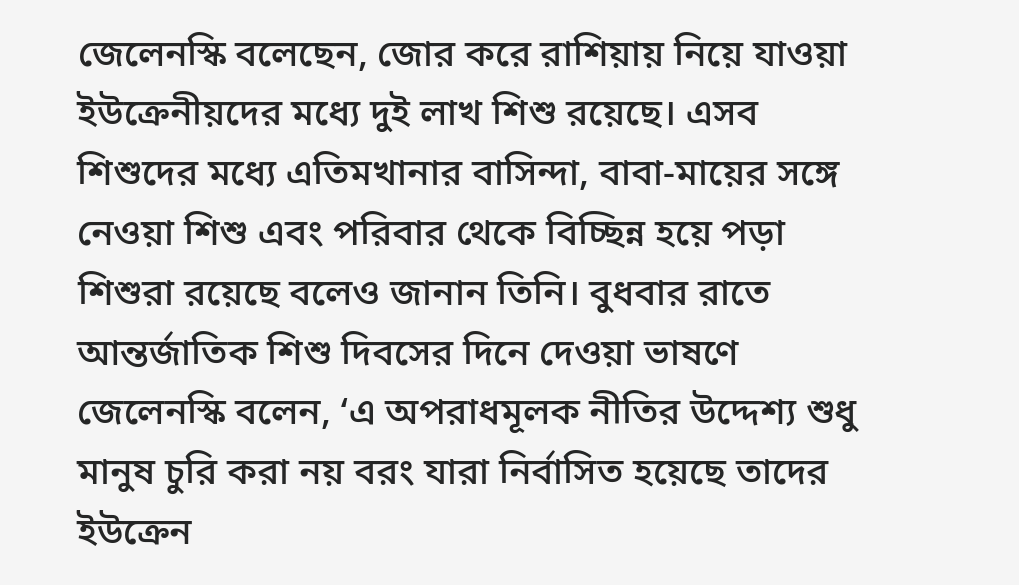জেলেনস্কি বলেছেন, জোর করে রাশিয়ায় নিয়ে যাওয়া ইউক্রেনীয়দের মধ্যে দুই লাখ শিশু রয়েছে। এসব শিশুদের মধ্যে এতিমখানার বাসিন্দা, বাবা-মায়ের সঙ্গে নেওয়া শিশু এবং পরিবার থেকে বিচ্ছিন্ন হয়ে পড়া শিশুরা রয়েছে বলেও জানান তিনি। বুধবার রাতে আন্তর্জাতিক শিশু দিবসের দিনে দেওয়া ভাষণে জেলেনস্কি বলেন, ‘এ অপরাধমূলক নীতির উদ্দেশ্য শুধু মানুষ চুরি করা নয় বরং যারা নির্বাসিত হয়েছে তাদের ইউক্রেন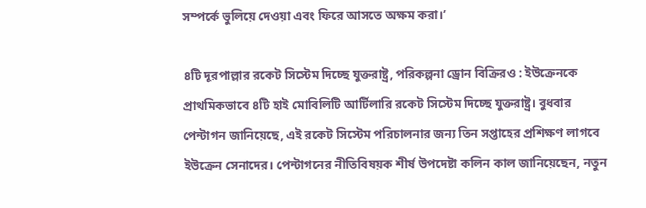সম্পর্কে ভুলিয়ে দেওয়া এবং ফিরে আসতে অক্ষম করা।’

৪টি দূরপাল্লার রকেট সিস্টেম দিচ্ছে যুক্তরাষ্ট্র, পরিকল্পনা ড্রোন বিক্রিরও : ইউক্রেনকে প্রাথমিকভাবে ৪টি হাই মোবিলিটি আর্টিলারি রকেট সিস্টেম দিচ্ছে যুক্তরাষ্ট্র। বুধবার পেন্টাগন জানিয়েছে, এই রকেট সিস্টেম পরিচালনার জন্য তিন সপ্তাহের প্রশিক্ষণ লাগবে ইউক্রেন সেনাদের। পেন্টাগনের নীতিবিষয়ক শীর্ষ উপদেষ্টা কলিন কাল জানিয়েছেন, নতুন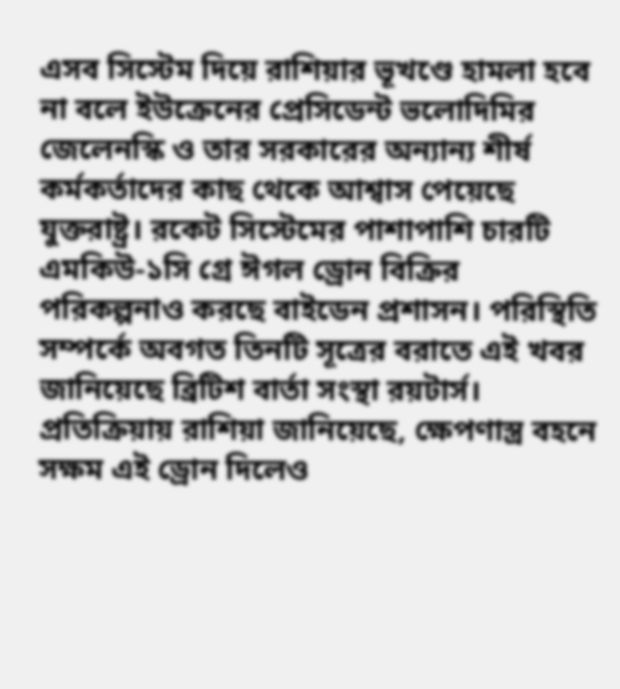এসব সিস্টেম দিয়ে রাশিয়ার ভূখণ্ডে হামলা হবে না বলে ইউক্রেনের প্রেসিডেন্ট ভলোদিমির জেলেনস্কি ও তার সরকারের অন্যান্য শীর্ষ কর্মকর্তাদের কাছ থেকে আশ্বাস পেয়েছে যুক্তরাষ্ট্র। রকেট সিস্টেমের পাশাপাশি চারটি এমকিউ-১সি গ্রে ঈগল ড্রোন বিক্রির পরিকল্পনাও করছে বাইডেন প্রশাসন। পরিস্থিতি সম্পর্কে অবগত তিনটি সূত্রের বরাতে এই খবর জানিয়েছে ব্রিটিশ বার্তা সংস্থা রয়টার্স। প্রতিক্রিয়ায় রাশিয়া জানিয়েছে, ক্ষেপণাস্ত্র বহনে সক্ষম এই ড্রোন দিলেও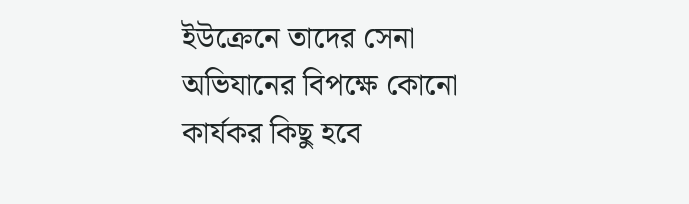ইউক্রেনে তাদের সেনা অভিযানের বিপক্ষে কোনো কার্যকর কিছু হবে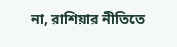না, রাশিয়ার নীতিতে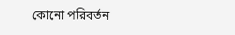কোনো পরিবর্তন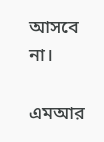আসবে না।

এমআর